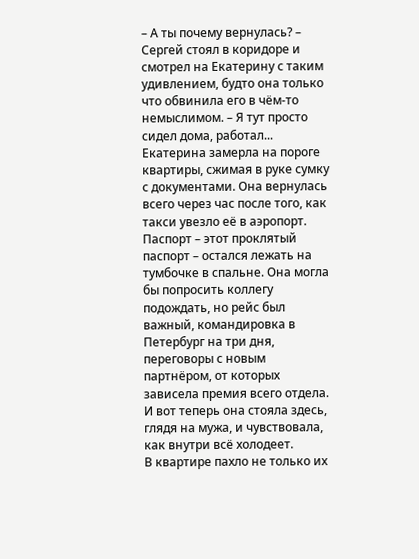– А ты почему вернулась? – Сергей стоял в коридоре и смотрел на Екатерину с таким удивлением, будто она только что обвинила его в чём-то немыслимом. – Я тут просто сидел дома, работал...
Екатерина замерла на пороге квартиры, сжимая в руке сумку с документами. Она вернулась всего через час после того, как такси увезло её в аэропорт. Паспорт – этот проклятый паспорт – остался лежать на тумбочке в спальне. Она могла бы попросить коллегу подождать, но рейс был важный, командировка в Петербург на три дня, переговоры с новым партнёром, от которых зависела премия всего отдела. И вот теперь она стояла здесь, глядя на мужа, и чувствовала, как внутри всё холодеет.
В квартире пахло не только их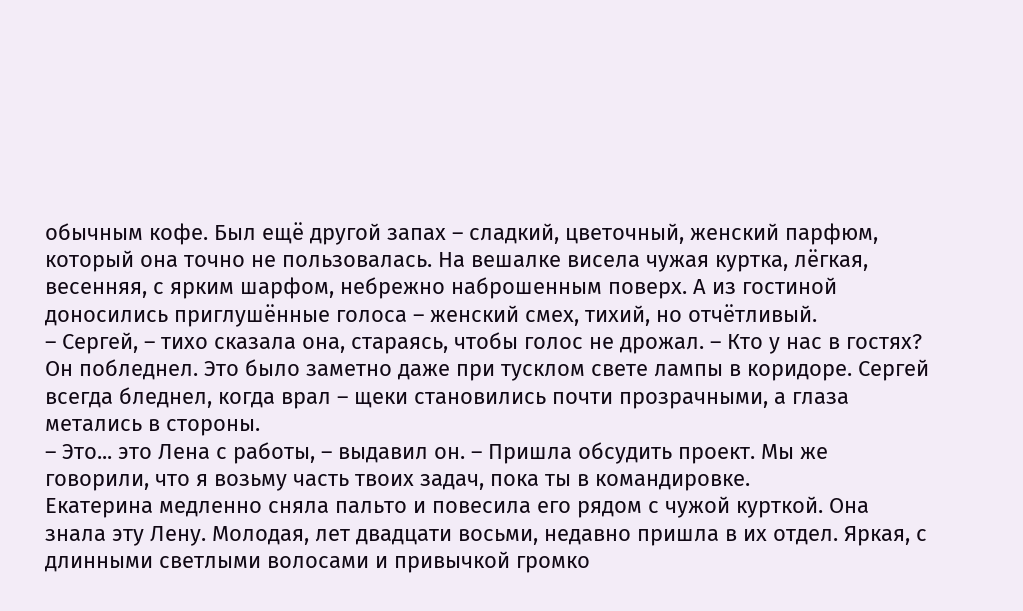обычным кофе. Был ещё другой запах – сладкий, цветочный, женский парфюм, который она точно не пользовалась. На вешалке висела чужая куртка, лёгкая, весенняя, с ярким шарфом, небрежно наброшенным поверх. А из гостиной доносились приглушённые голоса – женский смех, тихий, но отчётливый.
– Сергей, – тихо сказала она, стараясь, чтобы голос не дрожал. – Кто у нас в гостях?
Он побледнел. Это было заметно даже при тусклом свете лампы в коридоре. Сергей всегда бледнел, когда врал – щеки становились почти прозрачными, а глаза метались в стороны.
– Это... это Лена с работы, – выдавил он. – Пришла обсудить проект. Мы же говорили, что я возьму часть твоих задач, пока ты в командировке.
Екатерина медленно сняла пальто и повесила его рядом с чужой курткой. Она знала эту Лену. Молодая, лет двадцати восьми, недавно пришла в их отдел. Яркая, с длинными светлыми волосами и привычкой громко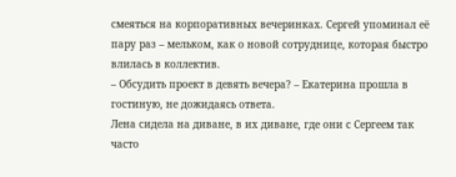смеяться на корпоративных вечеринках. Сергей упоминал её пару раз – мельком, как о новой сотруднице, которая быстро влилась в коллектив.
– Обсудить проект в девять вечера? – Екатерина прошла в гостиную, не дожидаясь ответа.
Лена сидела на диване, в их диване, где они с Сергеем так часто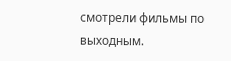смотрели фильмы по выходным.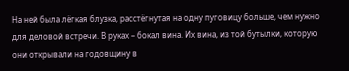На ней была лёгкая блузка, расстёгнутая на одну пуговицу больше, чем нужно для деловой встречи. В руках – бокал вина. Их вина, из той бутылки, которую они открывали на годовщину в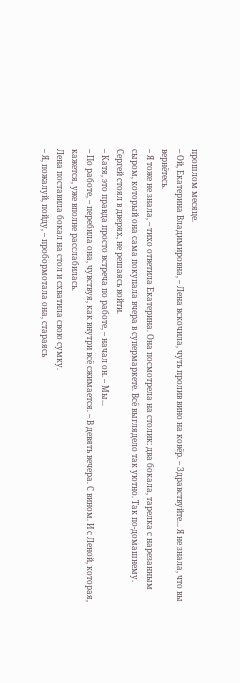прошлом месяце.
– Ой, Екатерина Владимировна, – Лена вскочила, чуть пролив вино на ковёр. – Здравствуйте... Я не знала, что вы вернётесь.
– Я тоже не знала, – тихо ответила Екатерина. Она посмотрела на столик: два бокала, тарелка с нарезанным сыром, который она сама покупала вчера в супермаркете. Всё выглядело так уютно. Так по-домашнему.
Сергей стоял в дверях, не решаясь войти.
– Катя, это правда просто встреча по работе, – начал он. – Мы...
– По работе, – перебила она, чувствуя, как внутри всё сжимается. – В девять вечера. С вином. И с Леной, которая, кажется, уже вполне расслабилась.
Лена поставила бокал на стол и схватила свою сумку.
– Я, пожалуй, пойду, – пробормотала она, стараясь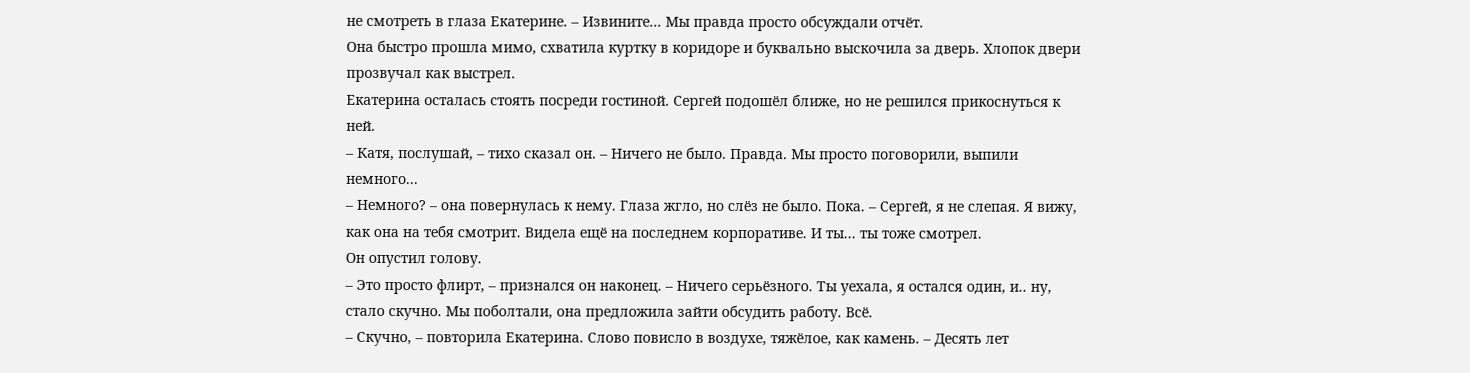не смотреть в глаза Екатерине. – Извините... Мы правда просто обсуждали отчёт.
Она быстро прошла мимо, схватила куртку в коридоре и буквально выскочила за дверь. Хлопок двери прозвучал как выстрел.
Екатерина осталась стоять посреди гостиной. Сергей подошёл ближе, но не решился прикоснуться к ней.
– Катя, послушай, – тихо сказал он. – Ничего не было. Правда. Мы просто поговорили, выпили немного...
– Немного? – она повернулась к нему. Глаза жгло, но слёз не было. Пока. – Сергей, я не слепая. Я вижу, как она на тебя смотрит. Видела ещё на последнем корпоративе. И ты... ты тоже смотрел.
Он опустил голову.
– Это просто флирт, – признался он наконец. – Ничего серьёзного. Ты уехала, я остался один, и.. ну, стало скучно. Мы поболтали, она предложила зайти обсудить работу. Всё.
– Скучно, – повторила Екатерина. Слово повисло в воздухе, тяжёлое, как камень. – Десять лет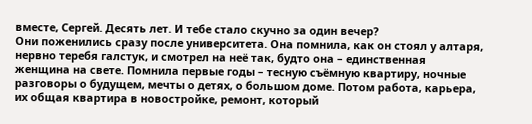вместе, Сергей. Десять лет. И тебе стало скучно за один вечер?
Они поженились сразу после университета. Она помнила, как он стоял у алтаря, нервно теребя галстук, и смотрел на неё так, будто она – единственная женщина на свете. Помнила первые годы – тесную съёмную квартиру, ночные разговоры о будущем, мечты о детях, о большом доме. Потом работа, карьера, их общая квартира в новостройке, ремонт, который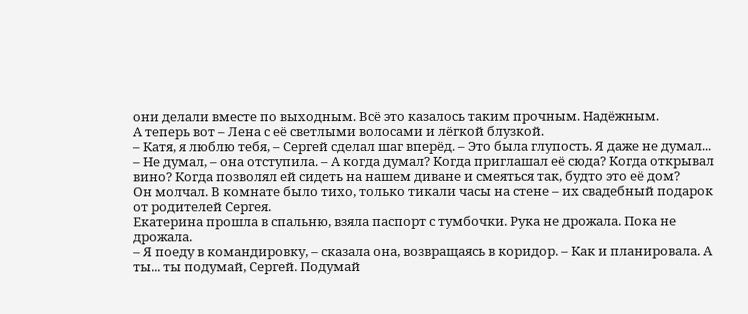они делали вместе по выходным. Всё это казалось таким прочным. Надёжным.
А теперь вот – Лена с её светлыми волосами и лёгкой блузкой.
– Катя, я люблю тебя, – Сергей сделал шаг вперёд. – Это была глупость. Я даже не думал...
– Не думал, – она отступила. – А когда думал? Когда приглашал её сюда? Когда открывал вино? Когда позволял ей сидеть на нашем диване и смеяться так, будто это её дом?
Он молчал. В комнате было тихо, только тикали часы на стене – их свадебный подарок от родителей Сергея.
Екатерина прошла в спальню, взяла паспорт с тумбочки. Рука не дрожала. Пока не дрожала.
– Я поеду в командировку, – сказала она, возвращаясь в коридор. – Как и планировала. А ты... ты подумай, Сергей. Подумай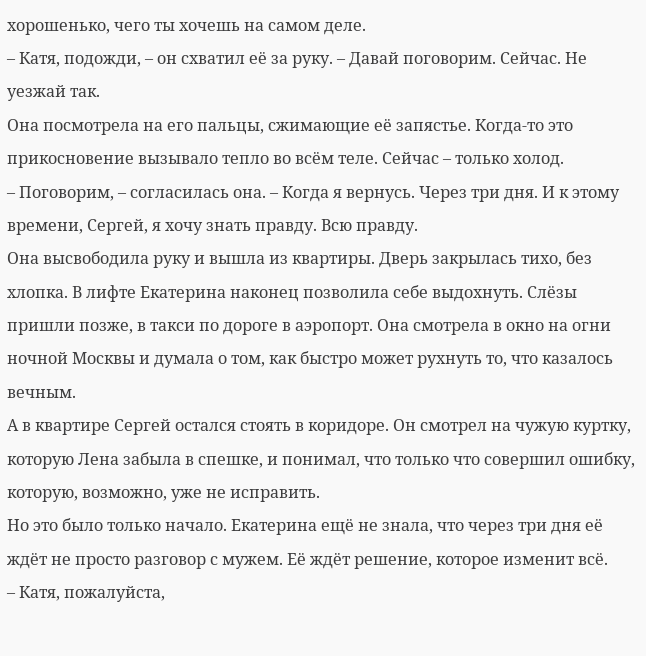хорошенько, чего ты хочешь на самом деле.
– Катя, подожди, – он схватил её за руку. – Давай поговорим. Сейчас. Не уезжай так.
Она посмотрела на его пальцы, сжимающие её запястье. Когда-то это прикосновение вызывало тепло во всём теле. Сейчас – только холод.
– Поговорим, – согласилась она. – Когда я вернусь. Через три дня. И к этому времени, Сергей, я хочу знать правду. Всю правду.
Она высвободила руку и вышла из квартиры. Дверь закрылась тихо, без хлопка. В лифте Екатерина наконец позволила себе выдохнуть. Слёзы пришли позже, в такси по дороге в аэропорт. Она смотрела в окно на огни ночной Москвы и думала о том, как быстро может рухнуть то, что казалось вечным.
А в квартире Сергей остался стоять в коридоре. Он смотрел на чужую куртку, которую Лена забыла в спешке, и понимал, что только что совершил ошибку, которую, возможно, уже не исправить.
Но это было только начало. Екатерина ещё не знала, что через три дня её ждёт не просто разговор с мужем. Её ждёт решение, которое изменит всё.
– Катя, пожалуйста,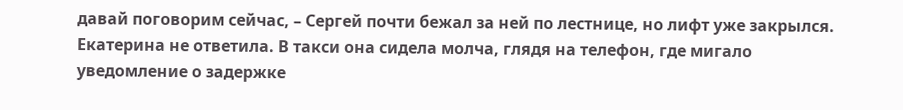давай поговорим сейчас, – Сергей почти бежал за ней по лестнице, но лифт уже закрылся.
Екатерина не ответила. В такси она сидела молча, глядя на телефон, где мигало уведомление о задержке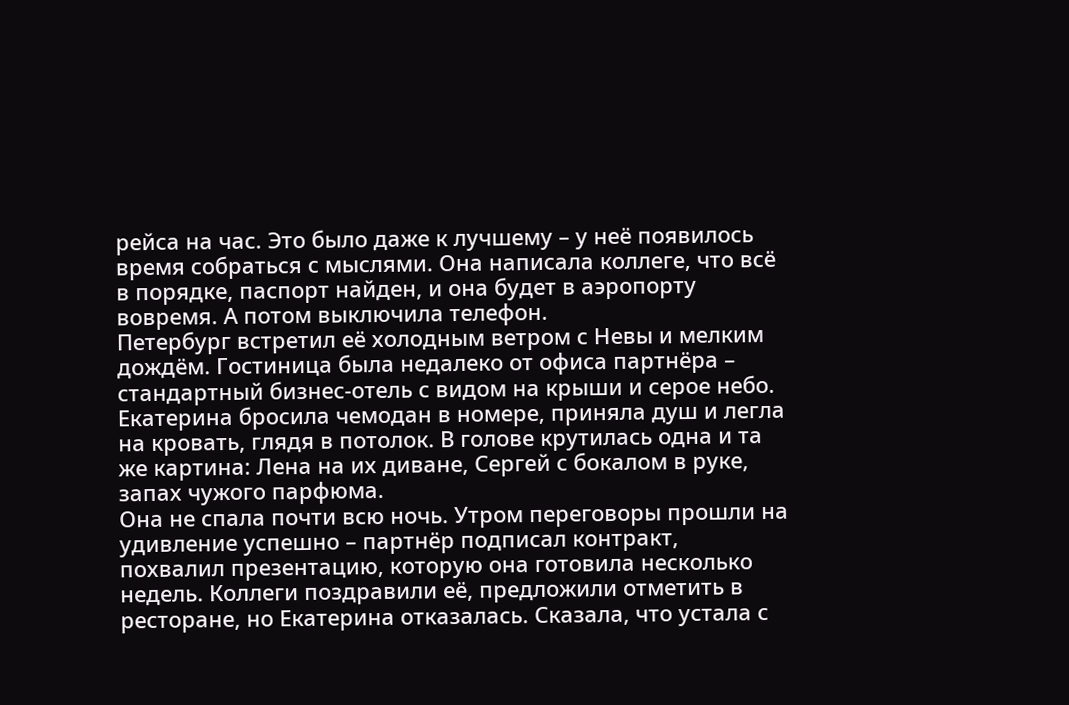рейса на час. Это было даже к лучшему – у неё появилось время собраться с мыслями. Она написала коллеге, что всё в порядке, паспорт найден, и она будет в аэропорту вовремя. А потом выключила телефон.
Петербург встретил её холодным ветром с Невы и мелким дождём. Гостиница была недалеко от офиса партнёра – стандартный бизнес-отель с видом на крыши и серое небо. Екатерина бросила чемодан в номере, приняла душ и легла на кровать, глядя в потолок. В голове крутилась одна и та же картина: Лена на их диване, Сергей с бокалом в руке, запах чужого парфюма.
Она не спала почти всю ночь. Утром переговоры прошли на удивление успешно – партнёр подписал контракт, похвалил презентацию, которую она готовила несколько недель. Коллеги поздравили её, предложили отметить в ресторане, но Екатерина отказалась. Сказала, что устала с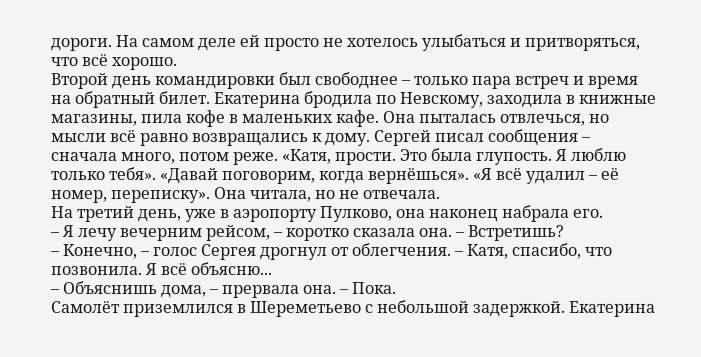дороги. На самом деле ей просто не хотелось улыбаться и притворяться, что всё хорошо.
Второй день командировки был свободнее – только пара встреч и время на обратный билет. Екатерина бродила по Невскому, заходила в книжные магазины, пила кофе в маленьких кафе. Она пыталась отвлечься, но мысли всё равно возвращались к дому. Сергей писал сообщения – сначала много, потом реже. «Катя, прости. Это была глупость. Я люблю только тебя». «Давай поговорим, когда вернёшься». «Я всё удалил – её номер, переписку». Она читала, но не отвечала.
На третий день, уже в аэропорту Пулково, она наконец набрала его.
– Я лечу вечерним рейсом, – коротко сказала она. – Встретишь?
– Конечно, – голос Сергея дрогнул от облегчения. – Катя, спасибо, что позвонила. Я всё объясню...
– Объяснишь дома, – прервала она. – Пока.
Самолёт приземлился в Шереметьево с небольшой задержкой. Екатерина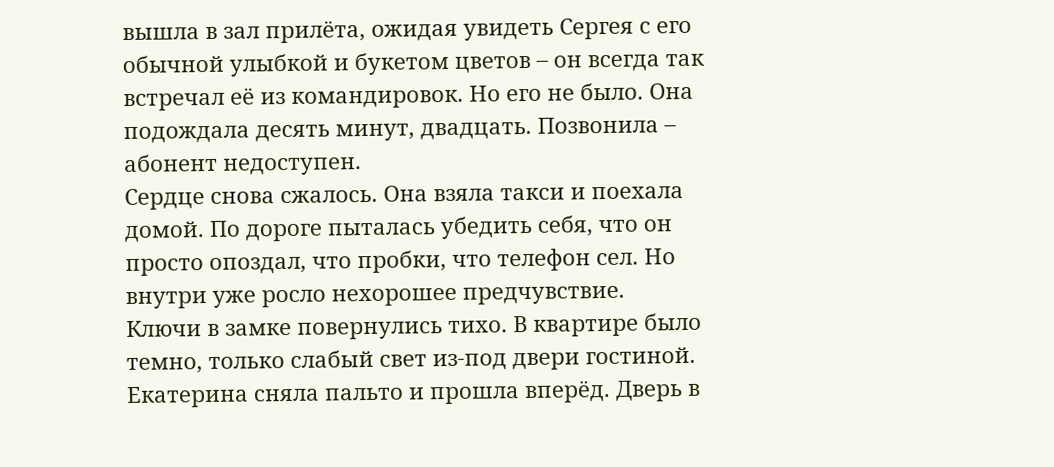вышла в зал прилёта, ожидая увидеть Сергея с его обычной улыбкой и букетом цветов – он всегда так встречал её из командировок. Но его не было. Она подождала десять минут, двадцать. Позвонила – абонент недоступен.
Сердце снова сжалось. Она взяла такси и поехала домой. По дороге пыталась убедить себя, что он просто опоздал, что пробки, что телефон сел. Но внутри уже росло нехорошее предчувствие.
Ключи в замке повернулись тихо. В квартире было темно, только слабый свет из-под двери гостиной. Екатерина сняла пальто и прошла вперёд. Дверь в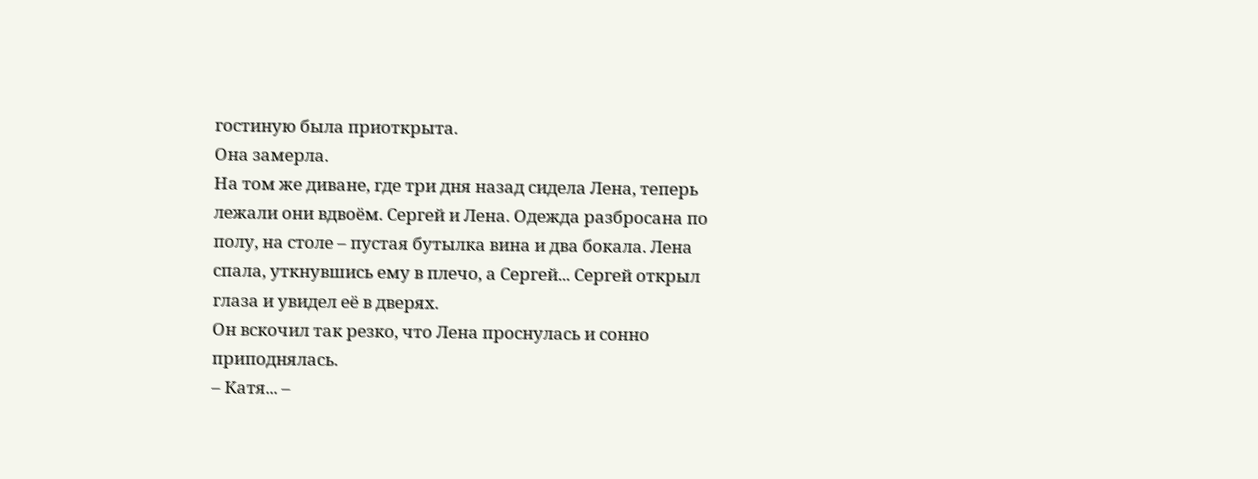гостиную была приоткрыта.
Она замерла.
На том же диване, где три дня назад сидела Лена, теперь лежали они вдвоём. Сергей и Лена. Одежда разбросана по полу, на столе – пустая бутылка вина и два бокала. Лена спала, уткнувшись ему в плечо, а Сергей... Сергей открыл глаза и увидел её в дверях.
Он вскочил так резко, что Лена проснулась и сонно приподнялась.
– Катя... –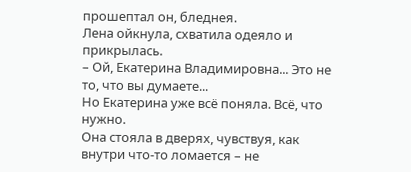прошептал он, бледнея.
Лена ойкнула, схватила одеяло и прикрылась.
– Ой, Екатерина Владимировна... Это не то, что вы думаете...
Но Екатерина уже всё поняла. Всё, что нужно.
Она стояла в дверях, чувствуя, как внутри что-то ломается – не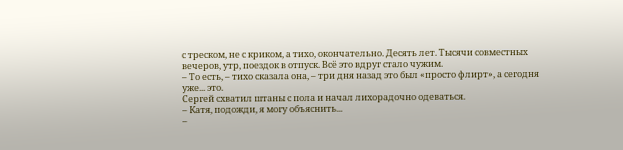с треском, не с криком, а тихо, окончательно. Десять лет. Тысячи совместных вечеров, утр, поездок в отпуск. Всё это вдруг стало чужим.
– То есть, – тихо сказала она, – три дня назад это был «просто флирт», а сегодня уже... это.
Сергей схватил штаны с пола и начал лихорадочно одеваться.
– Катя, подожди, я могу объяснить...
–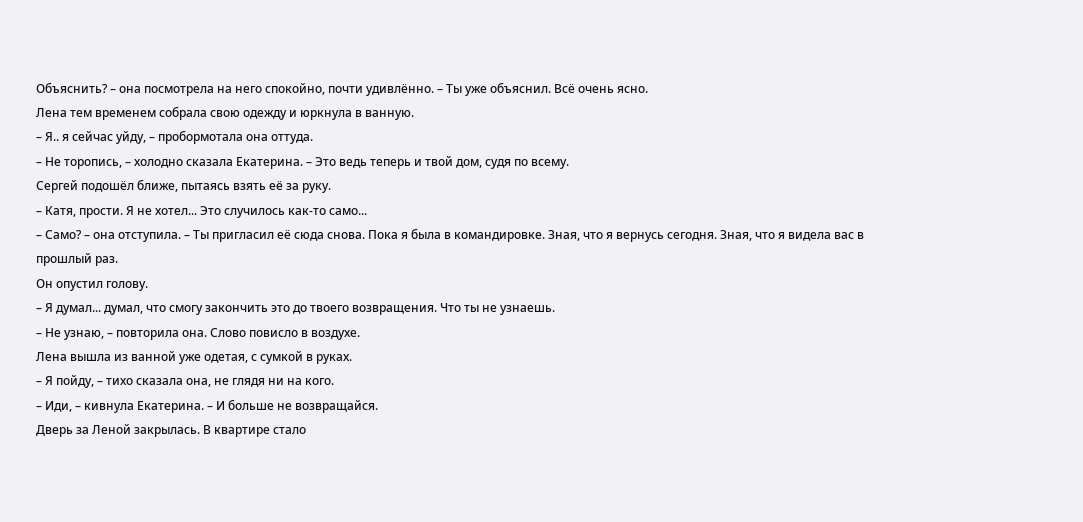Объяснить? – она посмотрела на него спокойно, почти удивлённо. – Ты уже объяснил. Всё очень ясно.
Лена тем временем собрала свою одежду и юркнула в ванную.
– Я.. я сейчас уйду, – пробормотала она оттуда.
– Не торопись, – холодно сказала Екатерина. – Это ведь теперь и твой дом, судя по всему.
Сергей подошёл ближе, пытаясь взять её за руку.
– Катя, прости. Я не хотел... Это случилось как-то само...
– Само? – она отступила. – Ты пригласил её сюда снова. Пока я была в командировке. Зная, что я вернусь сегодня. Зная, что я видела вас в прошлый раз.
Он опустил голову.
– Я думал... думал, что смогу закончить это до твоего возвращения. Что ты не узнаешь.
– Не узнаю, – повторила она. Слово повисло в воздухе.
Лена вышла из ванной уже одетая, с сумкой в руках.
– Я пойду, – тихо сказала она, не глядя ни на кого.
– Иди, – кивнула Екатерина. – И больше не возвращайся.
Дверь за Леной закрылась. В квартире стало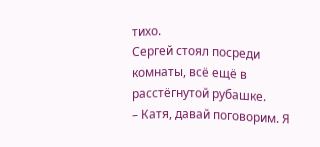тихо.
Сергей стоял посреди комнаты, всё ещё в расстёгнутой рубашке.
– Катя, давай поговорим. Я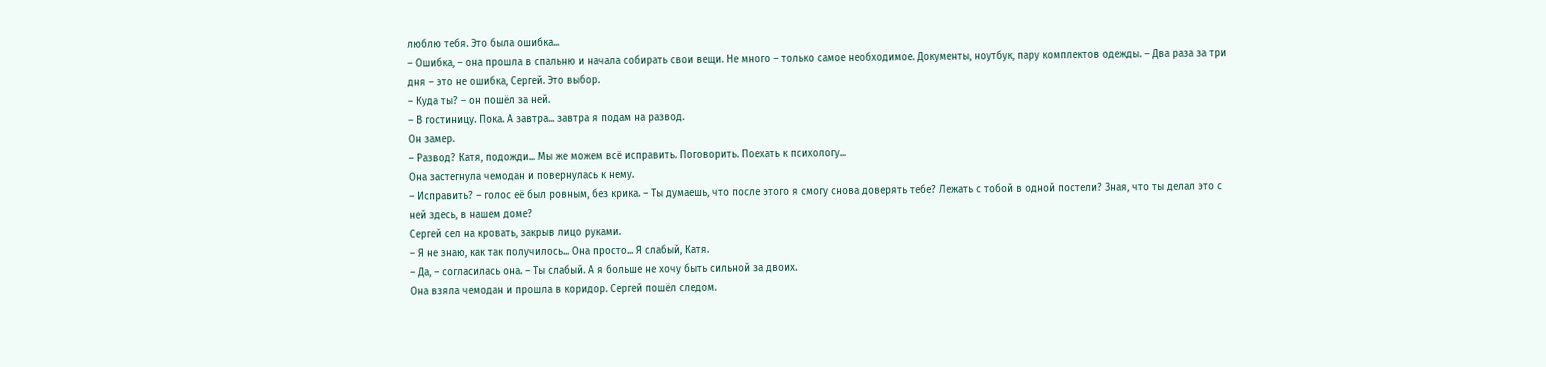люблю тебя. Это была ошибка...
– Ошибка, – она прошла в спальню и начала собирать свои вещи. Не много – только самое необходимое. Документы, ноутбук, пару комплектов одежды. – Два раза за три дня – это не ошибка, Сергей. Это выбор.
– Куда ты? – он пошёл за ней.
– В гостиницу. Пока. А завтра... завтра я подам на развод.
Он замер.
– Развод? Катя, подожди... Мы же можем всё исправить. Поговорить. Поехать к психологу...
Она застегнула чемодан и повернулась к нему.
– Исправить? – голос её был ровным, без крика. – Ты думаешь, что после этого я смогу снова доверять тебе? Лежать с тобой в одной постели? Зная, что ты делал это с ней здесь, в нашем доме?
Сергей сел на кровать, закрыв лицо руками.
– Я не знаю, как так получилось... Она просто... Я слабый, Катя.
– Да, – согласилась она. – Ты слабый. А я больше не хочу быть сильной за двоих.
Она взяла чемодан и прошла в коридор. Сергей пошёл следом.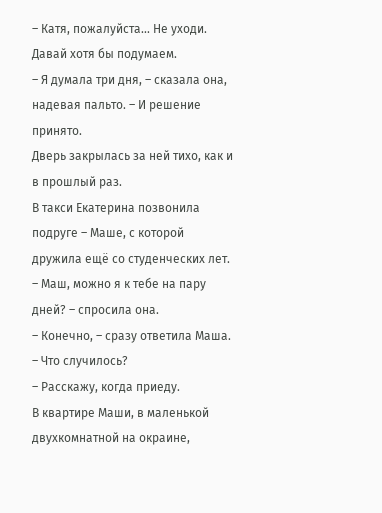– Катя, пожалуйста... Не уходи. Давай хотя бы подумаем.
– Я думала три дня, – сказала она, надевая пальто. – И решение принято.
Дверь закрылась за ней тихо, как и в прошлый раз.
В такси Екатерина позвонила подруге – Маше, с которой дружила ещё со студенческих лет.
– Маш, можно я к тебе на пару дней? – спросила она.
– Конечно, – сразу ответила Маша. – Что случилось?
– Расскажу, когда приеду.
В квартире Маши, в маленькой двухкомнатной на окраине,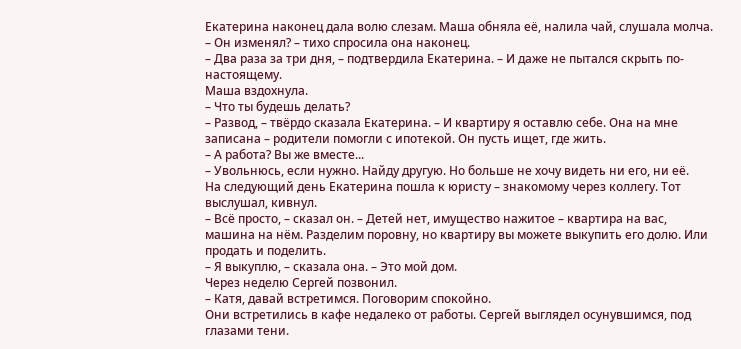Екатерина наконец дала волю слезам. Маша обняла её, налила чай, слушала молча.
– Он изменял? – тихо спросила она наконец.
– Два раза за три дня, – подтвердила Екатерина. – И даже не пытался скрыть по-настоящему.
Маша вздохнула.
– Что ты будешь делать?
– Развод, – твёрдо сказала Екатерина. – И квартиру я оставлю себе. Она на мне записана – родители помогли с ипотекой. Он пусть ищет, где жить.
– А работа? Вы же вместе...
– Увольнюсь, если нужно. Найду другую. Но больше не хочу видеть ни его, ни её.
На следующий день Екатерина пошла к юристу – знакомому через коллегу. Тот выслушал, кивнул.
– Всё просто, – сказал он. – Детей нет, имущество нажитое – квартира на вас, машина на нём. Разделим поровну, но квартиру вы можете выкупить его долю. Или продать и поделить.
– Я выкуплю, – сказала она. – Это мой дом.
Через неделю Сергей позвонил.
– Катя, давай встретимся. Поговорим спокойно.
Они встретились в кафе недалеко от работы. Сергей выглядел осунувшимся, под глазами тени.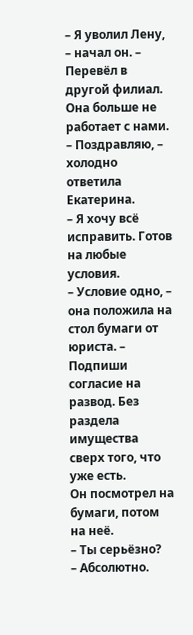– Я уволил Лену, – начал он. – Перевёл в другой филиал. Она больше не работает с нами.
– Поздравляю, – холодно ответила Екатерина.
– Я хочу всё исправить. Готов на любые условия.
– Условие одно, – она положила на стол бумаги от юриста. – Подпиши согласие на развод. Без раздела имущества сверх того, что уже есть.
Он посмотрел на бумаги, потом на неё.
– Ты серьёзно?
– Абсолютно.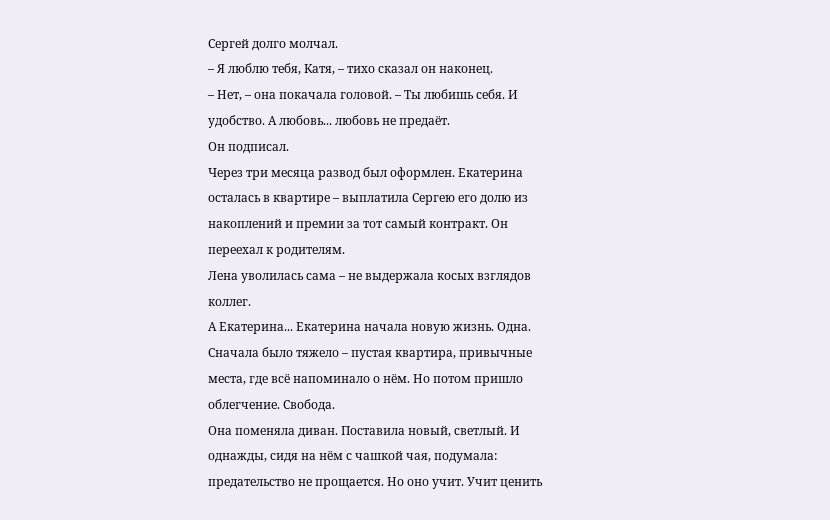Сергей долго молчал.
– Я люблю тебя, Катя, – тихо сказал он наконец.
– Нет, – она покачала головой. – Ты любишь себя. И удобство. А любовь... любовь не предаёт.
Он подписал.
Через три месяца развод был оформлен. Екатерина осталась в квартире – выплатила Сергею его долю из накоплений и премии за тот самый контракт. Он переехал к родителям.
Лена уволилась сама – не выдержала косых взглядов коллег.
А Екатерина... Екатерина начала новую жизнь. Одна. Сначала было тяжело – пустая квартира, привычные места, где всё напоминало о нём. Но потом пришло облегчение. Свобода.
Она поменяла диван. Поставила новый, светлый. И однажды, сидя на нём с чашкой чая, подумала: предательство не прощается. Но оно учит. Учит ценить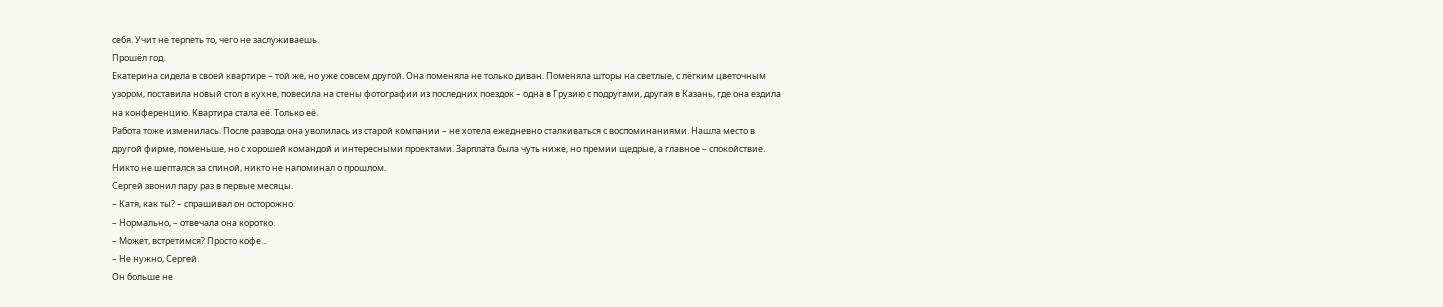себя. Учит не терпеть то, чего не заслуживаешь.
Прошёл год.
Екатерина сидела в своей квартире – той же, но уже совсем другой. Она поменяла не только диван. Поменяла шторы на светлые, с лёгким цветочным узором, поставила новый стол в кухне, повесила на стены фотографии из последних поездок – одна в Грузию с подругами, другая в Казань, где она ездила на конференцию. Квартира стала её. Только её.
Работа тоже изменилась. После развода она уволилась из старой компании – не хотела ежедневно сталкиваться с воспоминаниями. Нашла место в другой фирме, поменьше, но с хорошей командой и интересными проектами. Зарплата была чуть ниже, но премии щедрые, а главное – спокойствие. Никто не шептался за спиной, никто не напоминал о прошлом.
Сергей звонил пару раз в первые месяцы.
– Катя, как ты? – спрашивал он осторожно.
– Нормально, – отвечала она коротко.
– Может, встретимся? Просто кофе...
– Не нужно, Сергей.
Он больше не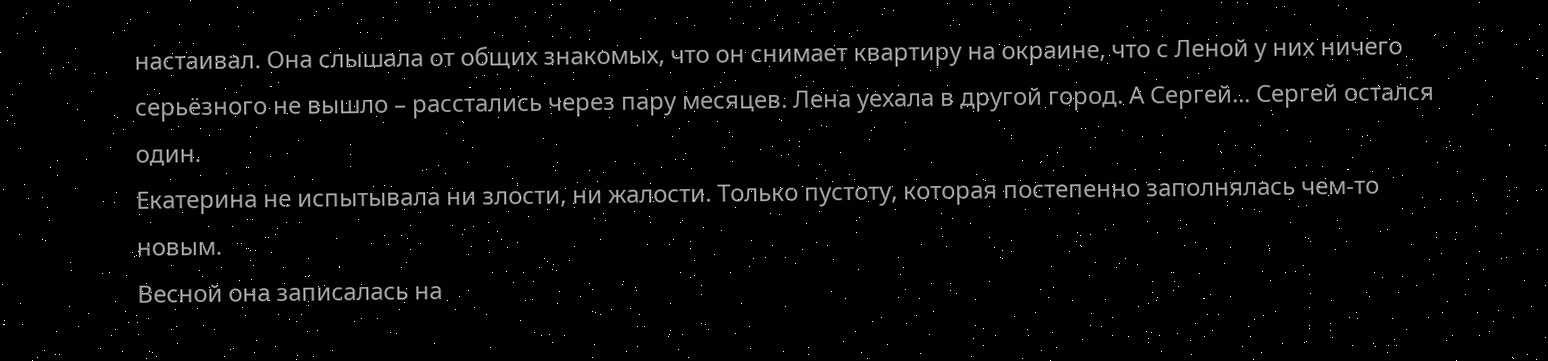настаивал. Она слышала от общих знакомых, что он снимает квартиру на окраине, что с Леной у них ничего серьёзного не вышло – расстались через пару месяцев. Лена уехала в другой город. А Сергей... Сергей остался один.
Екатерина не испытывала ни злости, ни жалости. Только пустоту, которая постепенно заполнялась чем-то новым.
Весной она записалась на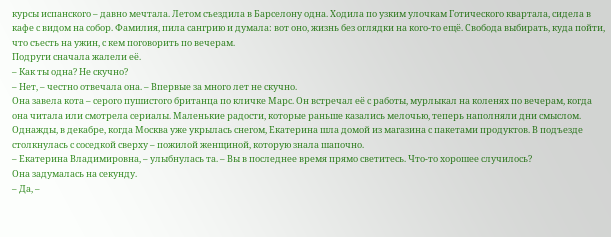курсы испанского – давно мечтала. Летом съездила в Барселону одна. Ходила по узким улочкам Готического квартала, сидела в кафе с видом на собор. Фамилия, пила сангрию и думала: вот оно, жизнь без оглядки на кого-то ещё. Свобода выбирать, куда пойти, что съесть на ужин, с кем поговорить по вечерам.
Подруги сначала жалели её.
– Как ты одна? Не скучно?
– Нет, – честно отвечала она. – Впервые за много лет не скучно.
Она завела кота – серого пушистого британца по кличке Марс. Он встречал её с работы, мурлыкал на коленях по вечерам, когда она читала или смотрела сериалы. Маленькие радости, которые раньше казались мелочью, теперь наполняли дни смыслом.
Однажды, в декабре, когда Москва уже укрылась снегом, Екатерина шла домой из магазина с пакетами продуктов. В подъезде столкнулась с соседкой сверху – пожилой женщиной, которую знала шапочно.
– Екатерина Владимировна, – улыбнулась та. – Вы в последнее время прямо светитесь. Что-то хорошее случилось?
Она задумалась на секунду.
– Да, –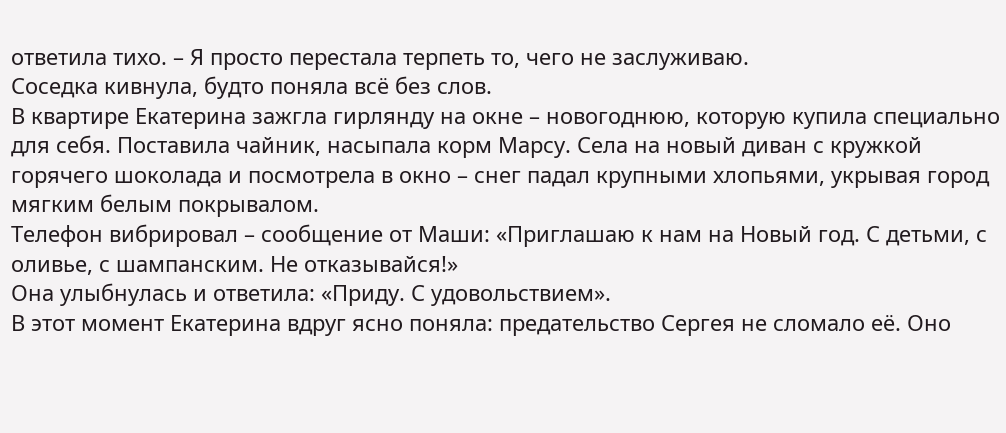ответила тихо. – Я просто перестала терпеть то, чего не заслуживаю.
Соседка кивнула, будто поняла всё без слов.
В квартире Екатерина зажгла гирлянду на окне – новогоднюю, которую купила специально для себя. Поставила чайник, насыпала корм Марсу. Села на новый диван с кружкой горячего шоколада и посмотрела в окно – снег падал крупными хлопьями, укрывая город мягким белым покрывалом.
Телефон вибрировал – сообщение от Маши: «Приглашаю к нам на Новый год. С детьми, с оливье, с шампанским. Не отказывайся!»
Она улыбнулась и ответила: «Приду. С удовольствием».
В этот момент Екатерина вдруг ясно поняла: предательство Сергея не сломало её. Оно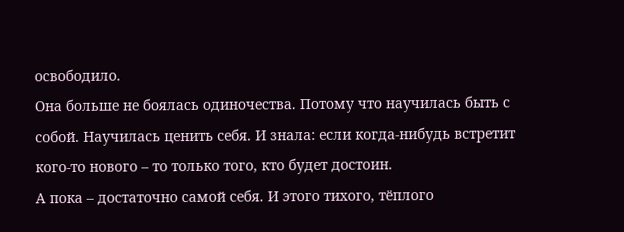освободило.
Она больше не боялась одиночества. Потому что научилась быть с собой. Научилась ценить себя. И знала: если когда-нибудь встретит кого-то нового – то только того, кто будет достоин.
А пока – достаточно самой себя. И этого тихого, тёплого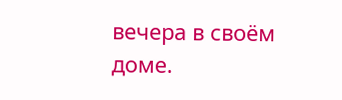вечера в своём доме.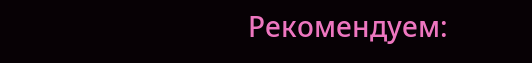Рекомендуем: